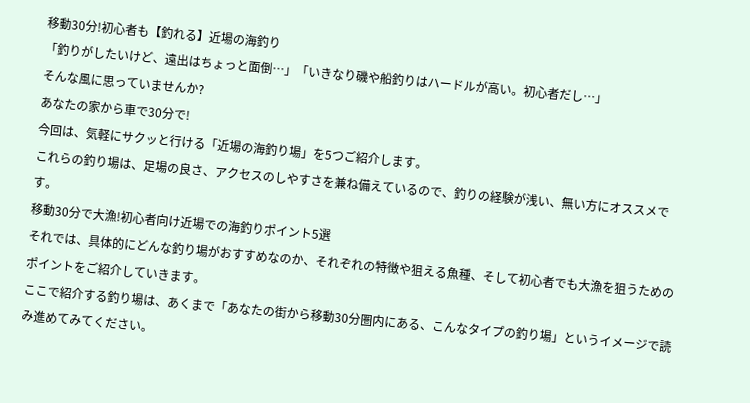移動30分!初心者も【釣れる】近場の海釣り
「釣りがしたいけど、遠出はちょっと面倒…」「いきなり磯や船釣りはハードルが高い。初心者だし…」
そんな風に思っていませんか?
あなたの家から車で30分で!
今回は、気軽にサクッと行ける「近場の海釣り場」を5つご紹介します。
これらの釣り場は、足場の良さ、アクセスのしやすさを兼ね備えているので、釣りの経験が浅い、無い方にオススメです。
移動30分で大漁!初心者向け近場での海釣りポイント5選
それでは、具体的にどんな釣り場がおすすめなのか、それぞれの特徴や狙える魚種、そして初心者でも大漁を狙うためのポイントをご紹介していきます。
ここで紹介する釣り場は、あくまで「あなたの街から移動30分圏内にある、こんなタイプの釣り場」というイメージで読み進めてみてください。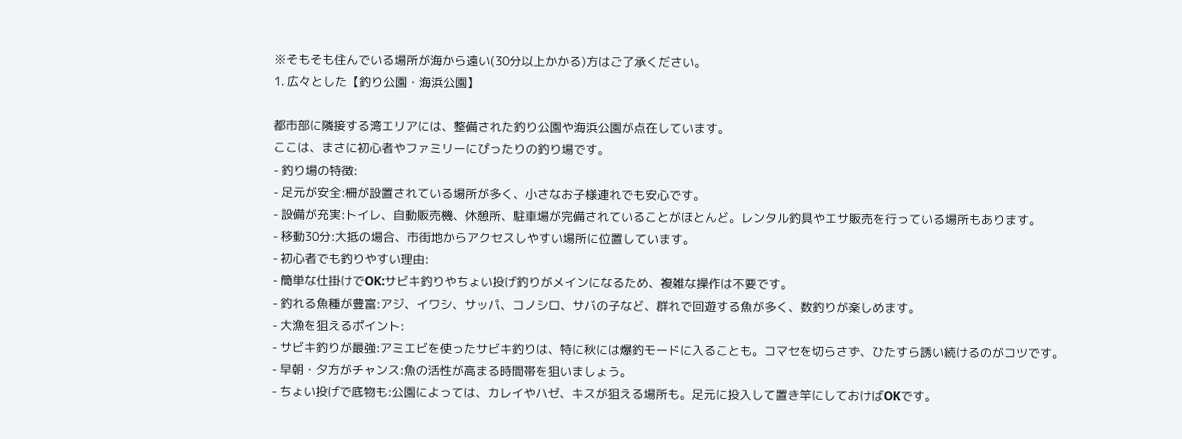※そもそも住んでいる場所が海から遠い(30分以上かかる)方はご了承ください。
1. 広々とした【釣り公園・海浜公園】

都市部に隣接する湾エリアには、整備された釣り公園や海浜公園が点在しています。
ここは、まさに初心者やファミリーにぴったりの釣り場です。
- 釣り場の特徴:
- 足元が安全:柵が設置されている場所が多く、小さなお子様連れでも安心です。
- 設備が充実:トイレ、自動販売機、休憩所、駐車場が完備されていることがほとんど。レンタル釣具やエサ販売を行っている場所もあります。
- 移動30分:大抵の場合、市街地からアクセスしやすい場所に位置しています。
- 初心者でも釣りやすい理由:
- 簡単な仕掛けでOK:サビキ釣りやちょい投げ釣りがメインになるため、複雑な操作は不要です。
- 釣れる魚種が豊富:アジ、イワシ、サッパ、コノシロ、サバの子など、群れで回遊する魚が多く、数釣りが楽しめます。
- 大漁を狙えるポイント:
- サビキ釣りが最強:アミエビを使ったサビキ釣りは、特に秋には爆釣モードに入ることも。コマセを切らさず、ひたすら誘い続けるのがコツです。
- 早朝・夕方がチャンス:魚の活性が高まる時間帯を狙いましょう。
- ちょい投げで底物も:公園によっては、カレイやハゼ、キスが狙える場所も。足元に投入して置き竿にしておけばOKです。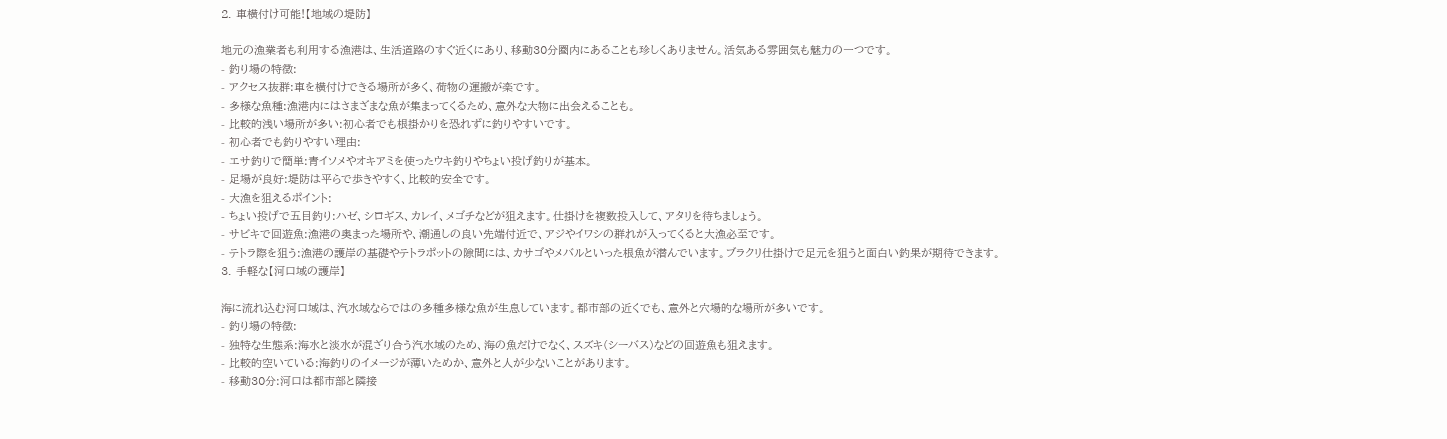2. 車横付け可能!【地域の堤防】

地元の漁業者も利用する漁港は、生活道路のすぐ近くにあり、移動30分圏内にあることも珍しくありません。活気ある雰囲気も魅力の一つです。
- 釣り場の特徴:
- アクセス抜群:車を横付けできる場所が多く、荷物の運搬が楽です。
- 多様な魚種:漁港内にはさまざまな魚が集まってくるため、意外な大物に出会えることも。
- 比較的浅い場所が多い:初心者でも根掛かりを恐れずに釣りやすいです。
- 初心者でも釣りやすい理由:
- エサ釣りで簡単:青イソメやオキアミを使ったウキ釣りやちょい投げ釣りが基本。
- 足場が良好:堤防は平らで歩きやすく、比較的安全です。
- 大漁を狙えるポイント:
- ちょい投げで五目釣り:ハゼ、シロギス、カレイ、メゴチなどが狙えます。仕掛けを複数投入して、アタリを待ちましょう。
- サビキで回遊魚:漁港の奥まった場所や、潮通しの良い先端付近で、アジやイワシの群れが入ってくると大漁必至です。
- テトラ際を狙う:漁港の護岸の基礎やテトラポットの隙間には、カサゴやメバルといった根魚が潜んでいます。ブラクリ仕掛けで足元を狙うと面白い釣果が期待できます。
3. 手軽な【河口域の護岸】

海に流れ込む河口域は、汽水域ならではの多種多様な魚が生息しています。都市部の近くでも、意外と穴場的な場所が多いです。
- 釣り場の特徴:
- 独特な生態系:海水と淡水が混ざり合う汽水域のため、海の魚だけでなく、スズキ(シーバス)などの回遊魚も狙えます。
- 比較的空いている:海釣りのイメージが薄いためか、意外と人が少ないことがあります。
- 移動30分:河口は都市部と隣接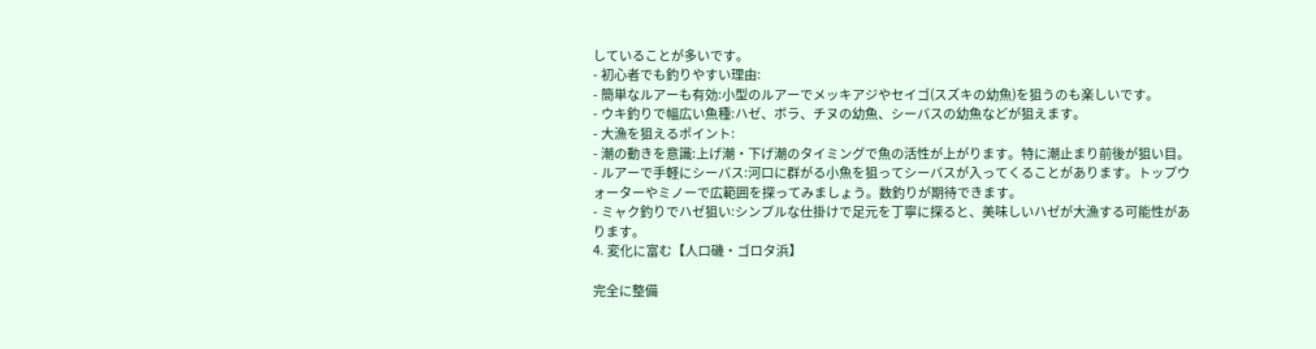していることが多いです。
- 初心者でも釣りやすい理由:
- 簡単なルアーも有効:小型のルアーでメッキアジやセイゴ(スズキの幼魚)を狙うのも楽しいです。
- ウキ釣りで幅広い魚種:ハゼ、ボラ、チヌの幼魚、シーバスの幼魚などが狙えます。
- 大漁を狙えるポイント:
- 潮の動きを意識:上げ潮・下げ潮のタイミングで魚の活性が上がります。特に潮止まり前後が狙い目。
- ルアーで手軽にシーバス:河口に群がる小魚を狙ってシーバスが入ってくることがあります。トップウォーターやミノーで広範囲を探ってみましょう。数釣りが期待できます。
- ミャク釣りでハゼ狙い:シンプルな仕掛けで足元を丁寧に探ると、美味しいハゼが大漁する可能性があります。
4. 変化に富む【人口磯・ゴロタ浜】

完全に整備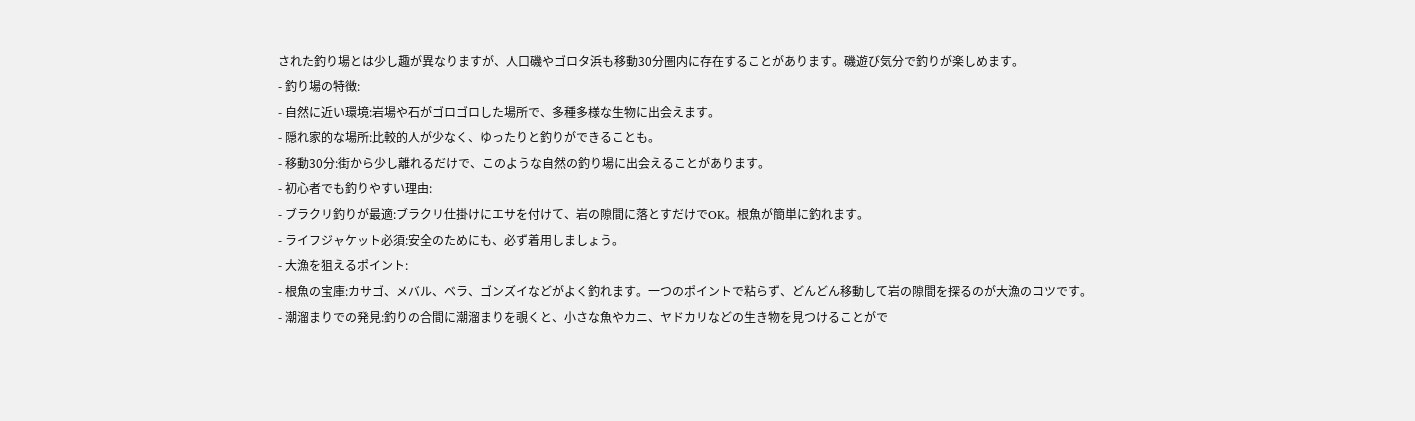された釣り場とは少し趣が異なりますが、人口磯やゴロタ浜も移動30分圏内に存在することがあります。磯遊び気分で釣りが楽しめます。
- 釣り場の特徴:
- 自然に近い環境:岩場や石がゴロゴロした場所で、多種多様な生物に出会えます。
- 隠れ家的な場所:比較的人が少なく、ゆったりと釣りができることも。
- 移動30分:街から少し離れるだけで、このような自然の釣り場に出会えることがあります。
- 初心者でも釣りやすい理由:
- ブラクリ釣りが最適:ブラクリ仕掛けにエサを付けて、岩の隙間に落とすだけでOK。根魚が簡単に釣れます。
- ライフジャケット必須:安全のためにも、必ず着用しましょう。
- 大漁を狙えるポイント:
- 根魚の宝庫:カサゴ、メバル、ベラ、ゴンズイなどがよく釣れます。一つのポイントで粘らず、どんどん移動して岩の隙間を探るのが大漁のコツです。
- 潮溜まりでの発見:釣りの合間に潮溜まりを覗くと、小さな魚やカニ、ヤドカリなどの生き物を見つけることがで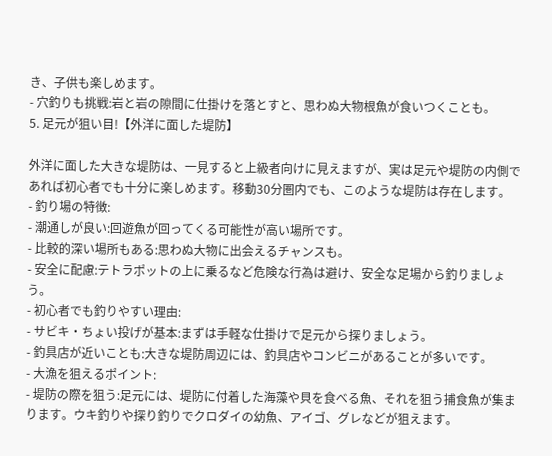き、子供も楽しめます。
- 穴釣りも挑戦:岩と岩の隙間に仕掛けを落とすと、思わぬ大物根魚が食いつくことも。
5. 足元が狙い目!【外洋に面した堤防】

外洋に面した大きな堤防は、一見すると上級者向けに見えますが、実は足元や堤防の内側であれば初心者でも十分に楽しめます。移動30分圏内でも、このような堤防は存在します。
- 釣り場の特徴:
- 潮通しが良い:回遊魚が回ってくる可能性が高い場所です。
- 比較的深い場所もある:思わぬ大物に出会えるチャンスも。
- 安全に配慮:テトラポットの上に乗るなど危険な行為は避け、安全な足場から釣りましょう。
- 初心者でも釣りやすい理由:
- サビキ・ちょい投げが基本:まずは手軽な仕掛けで足元から探りましょう。
- 釣具店が近いことも:大きな堤防周辺には、釣具店やコンビニがあることが多いです。
- 大漁を狙えるポイント:
- 堤防の際を狙う:足元には、堤防に付着した海藻や貝を食べる魚、それを狙う捕食魚が集まります。ウキ釣りや探り釣りでクロダイの幼魚、アイゴ、グレなどが狙えます。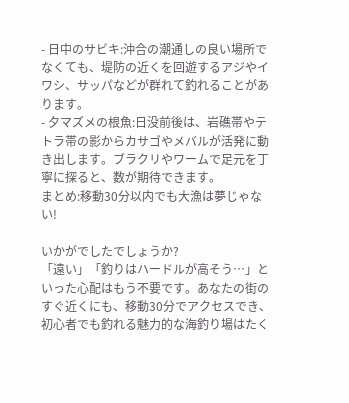- 日中のサビキ:沖合の潮通しの良い場所でなくても、堤防の近くを回遊するアジやイワシ、サッパなどが群れて釣れることがあります。
- 夕マズメの根魚:日没前後は、岩礁帯やテトラ帯の影からカサゴやメバルが活発に動き出します。ブラクリやワームで足元を丁寧に探ると、数が期待できます。
まとめ:移動30分以内でも大漁は夢じゃない!

いかがでしたでしょうか?
「遠い」「釣りはハードルが高そう…」といった心配はもう不要です。あなたの街のすぐ近くにも、移動30分でアクセスでき、初心者でも釣れる魅力的な海釣り場はたく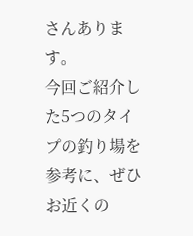さんあります。
今回ご紹介した5つのタイプの釣り場を参考に、ぜひお近くの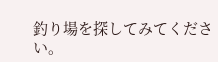釣り場を探してみてください。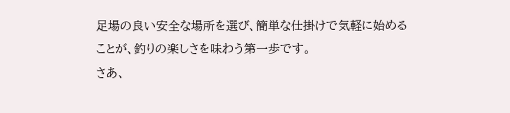足場の良い安全な場所を選び、簡単な仕掛けで気軽に始めることが、釣りの楽しさを味わう第一歩です。
さあ、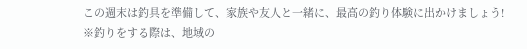この週末は釣具を準備して、家族や友人と一緒に、最高の釣り体験に出かけましょう!
※釣りをする際は、地域の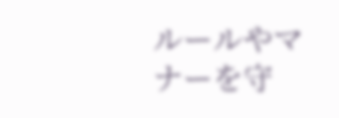ルールやマナーを守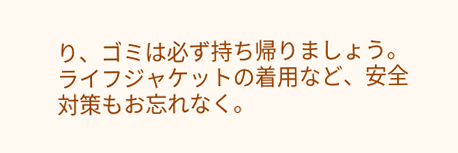り、ゴミは必ず持ち帰りましょう。ライフジャケットの着用など、安全対策もお忘れなく。